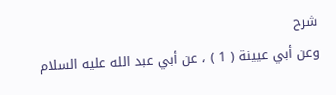شرح
وعن أبي عيينة ( 1 ) ، عن أبي عبد الله عليه السلام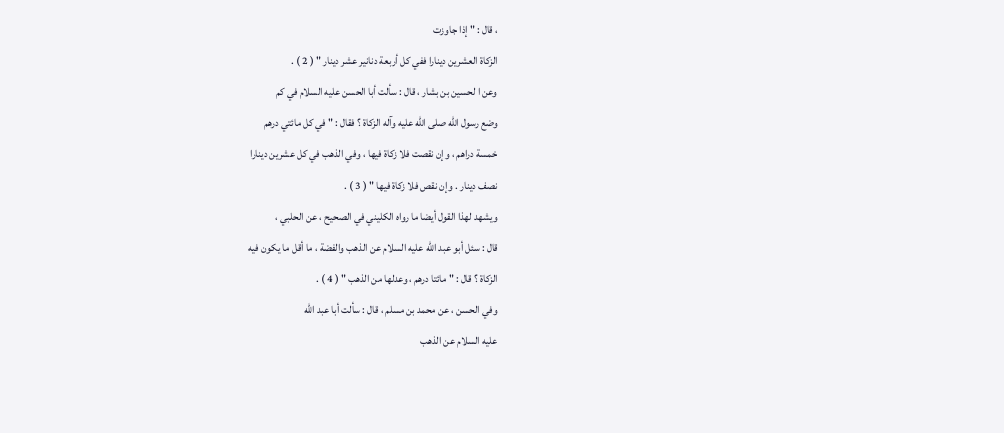، قال : " إذا جاوزت
الزكاة العشرين دينارا ففي كل أربعة دنانير عشر دينار " ( 2 ) .
وعن ا لحسين بن بشار ، قال : سألت أبا الحسن عليه السلام في كم
وضع رسول الله صلى الله عليه وآله الزكاة ؟ فقال : " في كل مائتي درهم
خمسة دراهم ، وإن نقصت فلا زكاة فيها ، وفي الذهب في كل عشرين دينارا
نصف دينار . وإن نقص فلا زكاة فيها " ( 3 ) .
ويشهد لهذا القول أيضا ما رواه الكليني في الصحيح ، عن الحلبي ،
قال : سئل أبو عبد الله عليه السلام عن الذهب والفضة ، ما أقل ما يكون فيه
الزكاة ؟ قال : " مائتا درهم ، وعدلها من الذهب " ( 4 ) .
وفي الحسن ، عن محمد بن مسلم ، قال : سألت أبا عبد الله
عليه السلام عن الذهب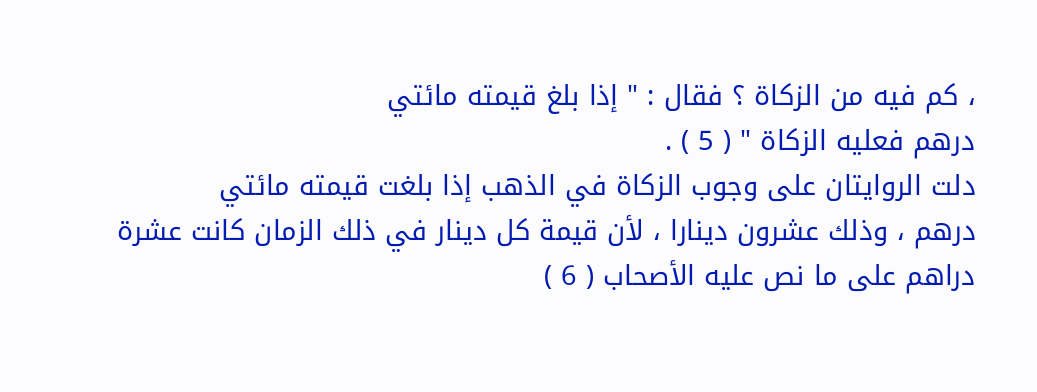، كم فيه من الزكاة ؟ فقال : " إذا بلغ قيمته مائتي
درهم فعليه الزكاة " ( 5 ) .
دلت الروايتان على وجوب الزكاة في الذهب إذا بلغت قيمته مائتي
درهم ، وذلك عشرون دينارا ، لأن قيمة كل دينار في ذلك الزمان كانت عشرة
دراهم على ما نص عليه الأصحاب ( 6 )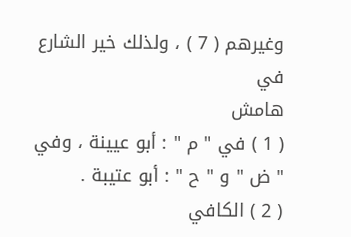وغيرهم ( 7 ) ، ولذلك خير الشارع في
هامش
( 1 ) في " م " : أبو عيينة ، وفي " ض " و " ح " : أبو عتيبة .
( 2 ) الكافي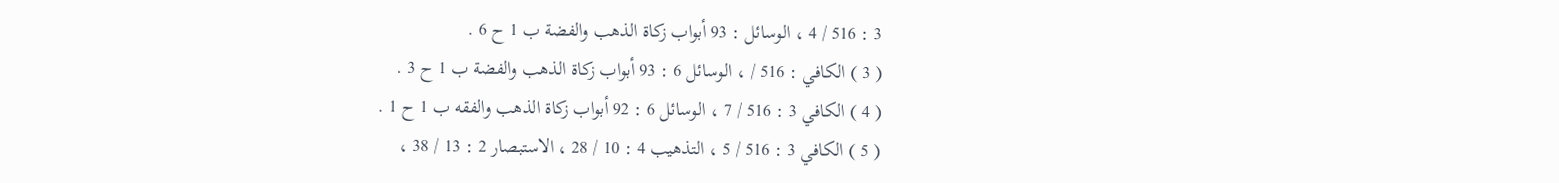3 : 516 / 4 ، الوسائل : 93 أبواب زكاة الذهب والفضة ب 1 ح 6 .
( 3 ) الكافي : 516 / ، الوسائل 6 : 93 أبواب زكاة الذهب والفضة ب 1 ح 3 .
( 4 ) الكافي 3 : 516 / 7 ، الوسائل 6 : 92 أبواب زكاة الذهب والفقه ب 1 ح 1 .
( 5 ) الكافي 3 : 516 / 5 ، التذهيب 4 : 10 / 28 ، الاستبصار 2 : 13 / 38 ،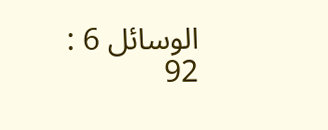الوسائل 6 :
92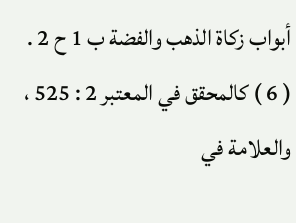أبواب زكاة الذهب والفضة ب 1 ح 2 .
( 6 ) كالمحقق في المعتبر 2 : 525 ، والعلامة في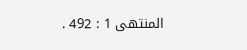المنتهى 1 : 492 .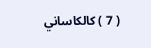( 7 ) كالكاساني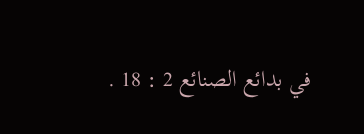في بدائع الصنائع 2 : 18 .